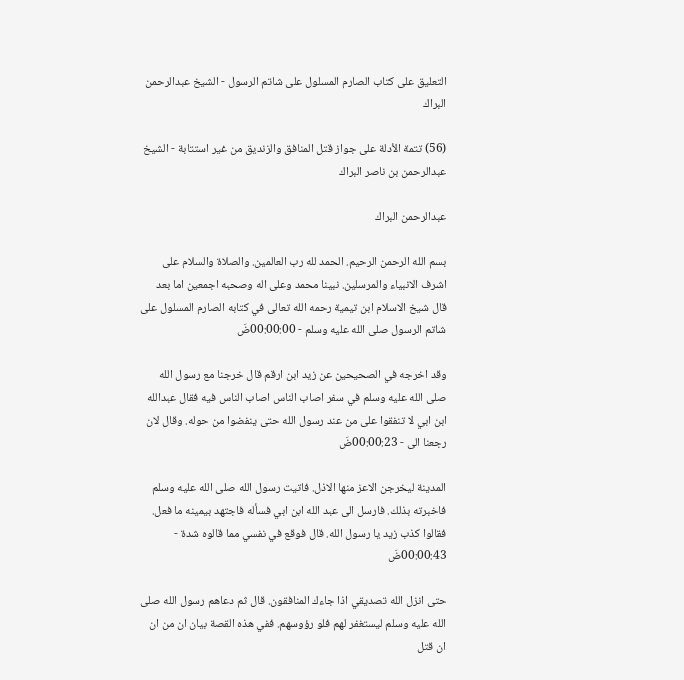التعليق على كتاب الصارم المسلول على شاتم الرسول - الشيخ عبدالرحمن البراك

(56) تتمة الأدلة على جواز قتل المنافق والزنديق من غير استتابة - الشيخ عبدالرحمن بن ناصر البراك

عبدالرحمن البراك

بسم الله الرحمن الرحيم. الحمد لله رب العالمين. والصلاة والسلام على اشرف الانبياء والمرسلين. نبينا محمد وعلى اله وصحبه اجمعين اما بعد قال شيخ الاسلام ابن تيمية رحمه الله تعالى في كتابه الصارم المسلول على شاتم الرسول صلى الله عليه وسلم - 00:00:00ضَ

وقد اخرجه في الصحيحين عن زيد ابن ارقم قال خرجنا مع رسول الله صلى الله عليه وسلم في سفر اصاب الناس اصاب الناس فيه فقال عبدالله ابن ابي لا تنفقوا على من عند رسول الله حتى ينفضوا من حوله. وقال لان رجعنا الى - 00:00:23ضَ

المدينة ليخرجن الاعز منها الاذل. فاتيت رسول الله صلى الله عليه وسلم فاخبرته بذلك. فارسل الى عبد الله ابن ابي فسأله فاجتهد بيمينه ما فعل. فقالوا كذب زيد يا رسول الله. قال فوقع في نفسي مما قالوه شدة - 00:00:43ضَ

حتى انزل الله تصديقي اذا جاءك المنافقون. قال ثم دعاهم رسول الله صلى الله عليه وسلم ليستغفر لهم فلو رؤوسهم. ففي هذه القصة بيان ان من ان ان قتل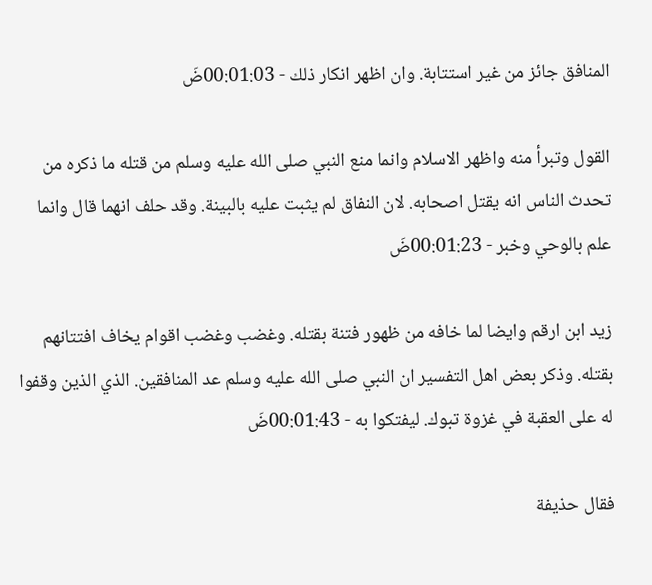المنافق جائز من غير استتابة. وان اظهر انكار ذلك - 00:01:03ضَ

القول وتبرأ منه واظهر الاسلام وانما منع النبي صلى الله عليه وسلم من قتله ما ذكره من تحدث الناس انه يقتل اصحابه. لان النفاق لم يثبت عليه بالبينة. وقد حلف انهما قال وانما علم بالوحي وخبر - 00:01:23ضَ

زيد ابن ارقم وايضا لما خافه من ظهور فتنة بقتله. وغضب وغضب اقوام يخاف افتتانهم بقتله. وذكر بعض اهل التفسير ان النبي صلى الله عليه وسلم عد المنافقين. الذي الذين وقفوا له على العقبة في غزوة تبوك. ليفتكوا به - 00:01:43ضَ

فقال حذيفة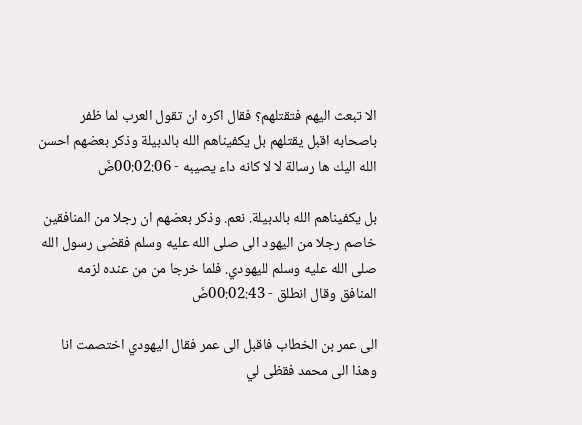الا تبعث اليهم فتقتلهم؟ فقال اكره ان تقول العرب لما ظفر باصحابه اقبل يقتلهم بل يكفيناهم الله بالدبيلة وذكر بعضهم احسن الله اليك ها رسالة لا لا كانه داء يصيبه - 00:02:06ضَ

بل يكفيناهم الله بالدبيلة. نعم. وذكر بعضهم ان رجلا من المنافقين خاصم رجلا من اليهود الى صلى الله عليه وسلم فقضى رسول الله صلى الله عليه وسلم لليهودي. فلما خرجا من من عنده لزمه المنافق وقال انطلق - 00:02:43ضَ

الى عمر بن الخطاب فاقبل الى عمر فقال اليهودي اختصمت انا وهذا الى محمد فقظى لي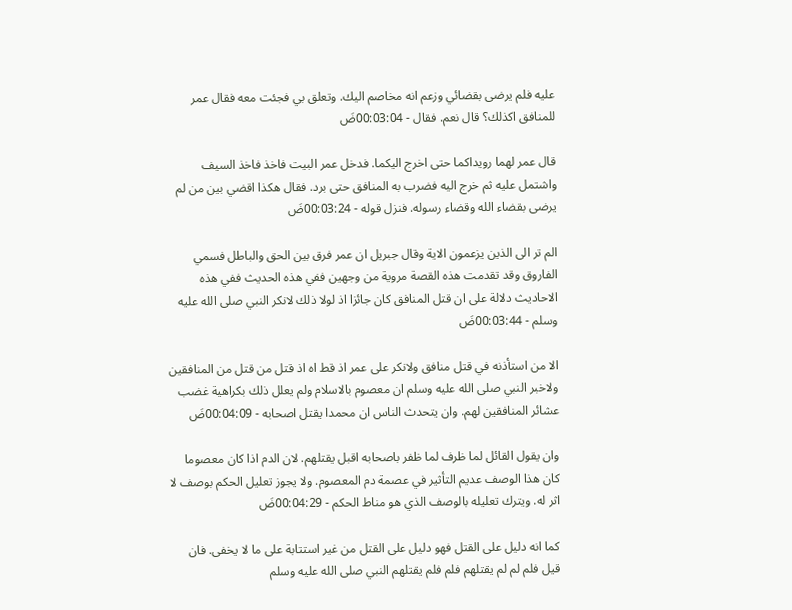عليه فلم يرضى بقضائي وزعم انه مخاصم اليك. وتعلق بي فجئت معه فقال عمر للمنافق اكذلك؟ قال نعم. فقال - 00:03:04ضَ

قال عمر لهما رويداكما حتى اخرج اليكما. فدخل عمر البيت فاخذ فاخذ السيف واشتمل عليه ثم خرج اليه فضرب به المنافق حتى برد. فقال هكذا اقضي بين من لم يرضى بقضاء الله وقضاء رسوله. فنزل قوله - 00:03:24ضَ

الم تر الى الذين يزعمون الاية وقال جبريل ان عمر فرق بين الحق والباطل فسمي الفاروق وقد تقدمت هذه القصة مروية من وجهين ففي هذه الحديث ففي هذه الاحاديث دلالة على ان قتل المنافق كان جائزا اذ لولا ذلك لانكر النبي صلى الله عليه وسلم - 00:03:44ضَ

الا من استأذنه في قتل منافق ولانكر على عمر اذ قط اه اذ قتل من قتل من المنافقين ولاخبر النبي صلى الله عليه وسلم ان معصوم بالاسلام ولم يعلل ذلك بكراهية غضب عشائر المنافقين لهم. وان يتحدث الناس ان محمدا يقتل اصحابه - 00:04:09ضَ

وان يقول القائل لما ظرف لما ظفر باصحابه اقبل يقتلهم. لان الدم اذا كان معصوما كان هذا الوصف عديم التأثير في عصمة دم المعصوم. ولا يجوز تعليل الحكم بوصف لا اثر له. ويترك تعليله بالوصف الذي هو مناط الحكم - 00:04:29ضَ

كما انه دليل على القتل فهو دليل على القتل من غير استتابة على ما لا يخفى. فان قيل فلم لم لم يقتلهم فلم فلم يقتلهم النبي صلى الله عليه وسلم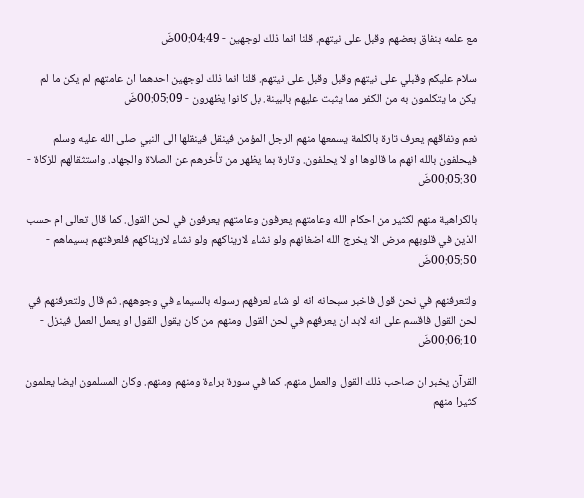مع علمه بنفاق بعضهم وقبل على نيتهم. قلنا انما ذلك لوجهين - 00:04:49ضَ

سلام عليكم وقبلي على نيتهم وقبل وقبل على نيتهم. قلنا انما ذلك لوجهين احدهما ان عامتهم لم يكن ما لم يكن ما يتكلمون به من الكفر مما يثبت عليهم بالبينة. بل كانوا يظهرون - 00:05:09ضَ

نعم ونفاقهم يعرف تارة بالكلمة يسمعها منهم الرجل المؤمن فينقل فينقلها الى النبي صلى الله عليه وسلم فيحلفون بالله انهم ما قالوها او لا يحلفون. وتارة بما يظهر من تأخرهم عن الصلاة والجهاد. واستثقالهم للزكاة - 00:05:30ضَ

بالكراهية منهم لكثير من احكام الله وعامتهم يعرفون وعامتهم يعرفون في لحن القول. كما قال تعالى ام حسب الذين في قلوبهم مرض الا يخرج الله اضغانهم ولو نشاء لاريناكهم ولو نشاء لاريناكهم فلعرفتهم بسيماهم - 00:05:50ضَ

ولتعرفنهم في نحن قول فاخبر سبحانه انه لو شاء لعرفهم رسوله بالسيماء في وجوههم. ثم قال ولتعرفنهم في لحن القول فاقسم على انه لابد ان يعرفهم في لحن القول ومنهم من كان يقول القول او يعمل العمل فينزل - 00:06:10ضَ

القرآن يخبر ان صاحب ذلك القول والعمل منهم. كما في سورة براءة ومنهم ومنهم. وكان المسلمون ايضا يعلمون كثيرا منهم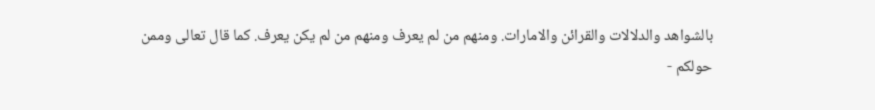بالشواهد والدلالات والقرائن والامارات. ومنهم من لم يعرف ومنهم من لم يكن يعرف. كما قال تعالى وممن حولكم -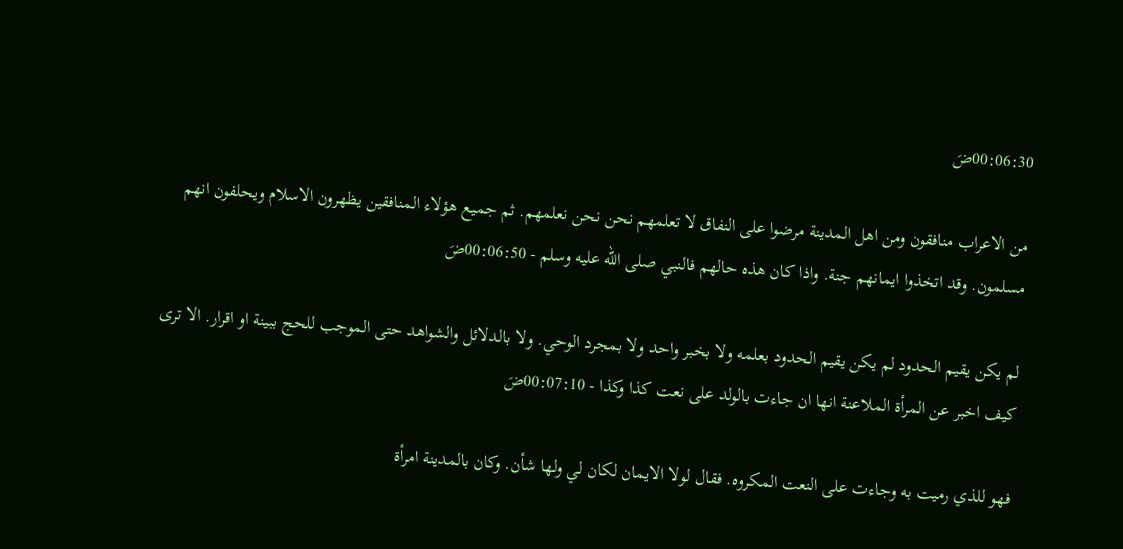00:06:30ضَ

من الاعراب منافقون ومن اهل المدينة مرضوا على النفاق لا تعلمهم نحن نحن نعلمهم. ثم جميع هؤلاء المنافقين يظهرون الاسلام ويحلفون انهم مسلمون. وقد اتخذوا ايمانهم جنة. واذا كان هذه حالهم فالنبي صلى الله عليه وسلم - 00:06:50ضَ

لم يكن يقيم الحدود لم يكن يقيم الحدود بعلمه ولا بخبر واحد ولا بمجرد الوحي. ولا بالدلائل والشواهد حتى الموجب للحج ببينة او اقرار. الا ترى كيف اخبر عن المرأة الملاعنة انها ان جاءت بالولد على نعت كذا وكذا - 00:07:10ضَ

فهو للذي رميت به وجاءت على النعت المكروه. فقال لولا الايمان لكان لي ولها شأن. وكان بالمدينة امرأة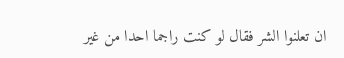ان تعلنوا الشر فقال لو كنت راجما احدا من غير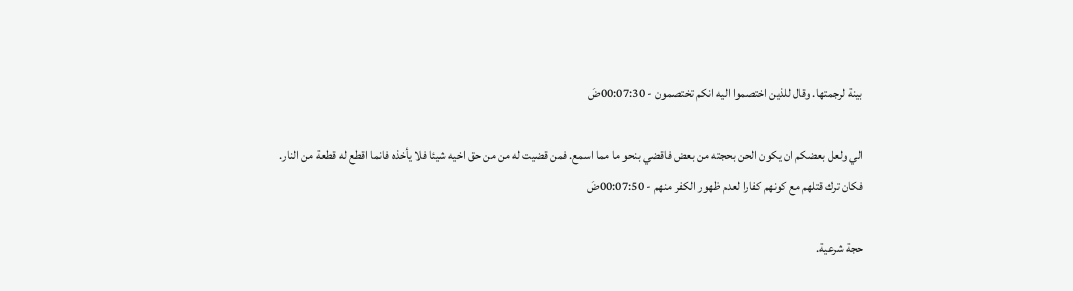بينة لرجمتها. وقال للذين اختصموا اليه انكم تختصمون - 00:07:30ضَ

الي ولعل بعضكم ان يكون الحن بحجته من بعض فاقضي بنحو ما مما اسمع. فمن قضيت له من من حق اخيه شيئا فلا يأخذه فانما اقطع له قطعة من النار. فكان ترك قتلهم مع كونهم كفارا لعدم ظهور الكفر منهم - 00:07:50ضَ

حجة شرعية.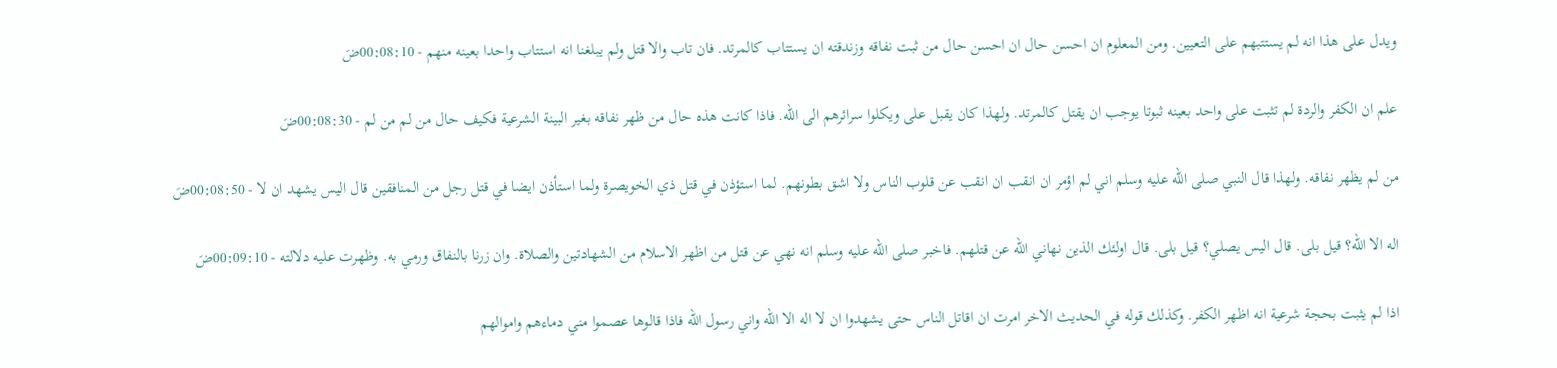ويدل على هذا انه لم يستتبهم على التعيين. ومن المعلوم ان احسن حال ان احسن حال من ثبت نفاقه وزندقته ان يستتاب كالمرتد. فان تاب والا قتل ولم يبلغنا انه استتاب واحدا بعينه منهم - 00:08:10ضَ

علم ان الكفر والردة لم تثبت على واحد بعينه ثبوتا يوجب ان يقتل كالمرتد. ولهذا كان يقبل على ويكلوا سرائرهم الى الله. فاذا كانت هذه حال من ظهر نفاقه بغير البينة الشرعية فكيف حال من لم من لم - 00:08:30ضَ

من لم يظهر نفاقه. ولهذا قال النبي صلى الله عليه وسلم اني لم اؤمر ان انقب ان انقب عن قلوب الناس ولا اشق بطونهم. لما استؤذن في قتل ذي الخويصرة ولما استأذن ايضا في قتل رجل من المنافقين قال اليس يشهد ان لا - 00:08:50ضَ

اله الا الله؟ قيل بلى. قال اليس يصلي؟ قيل بلى. قال اولئك الذين نهاني الله عن قتلهم. فاخبر صلى الله عليه وسلم انه نهي عن قتل من اظهر الاسلام من الشهادتين والصلاة. وان زرنا بالنفاق ورمي به. وظهرت عليه دلالته - 00:09:10ضَ

اذا لم يثبت بحجة شرعية انه اظهر الكفر. وكذلك قوله في الحديث الاخر امرت ان اقاتل الناس حتى يشهدوا ان لا اله الا الله واني رسول الله فاذا قالوها عصموا مني دماءهم واموالهم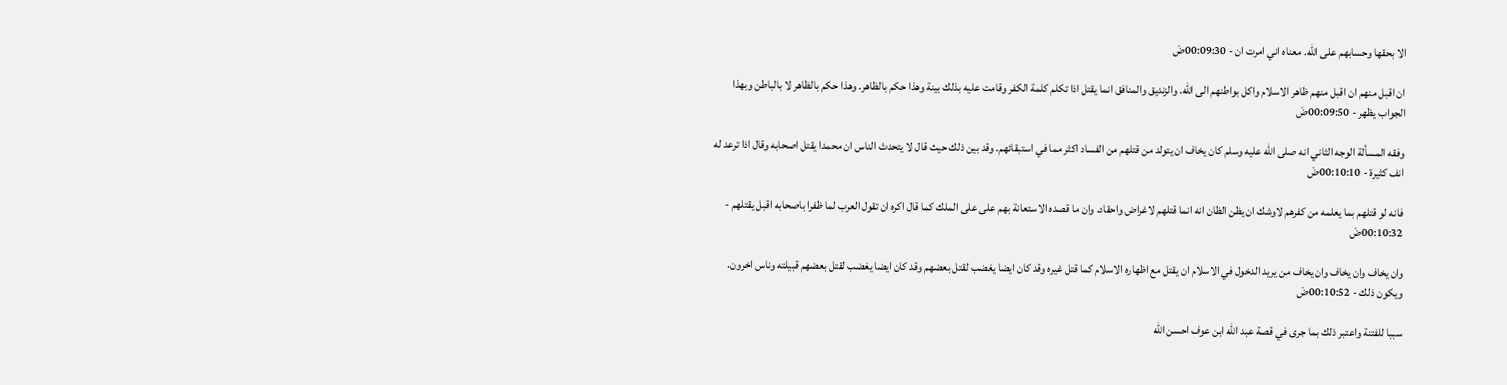الا بحقها وحسابهم على الله. معناه اني امرت ان - 00:09:30ضَ

ان اقبل منهم ان اقبل منهم ظاهر الاسلام واكل بواطنهم الى الله. والزنديق والمنافق انما يقتل اذا تكلم كلمة الكفر وقامت عليه بذلك بينة وهذا حكم بالظاهر. وهذا حكم بالظاهر لا بالباطن وبهذا الجواب يظهر - 00:09:50ضَ

وفقه المسألة الوجه الثاني انه صلى الله عليه وسلم كان يخاف ان يتولد من قتلهم من الفساد اكثر مما في استبقائهم. وقد بين ذلك حيث قال لا يتحدث الناس ان محمدا يقتل اصحابه وقال اذا ترعد له انف كثيرة - 00:10:10ضَ

فانه لو قتلهم بما يعلمه من كفرهم لاوشك ان يظن الظان انه انما قتلهم لاغراض واحقاد. وان ما قصده الاستعانة بهم على على الملك كما قال اكره ان تقول العرب لما ظفرا باصحابه اقبل يقتلهم - 00:10:32ضَ

وان يخاف وان يخاف وان يخاف من يريد الدخول في الاسلام ان يقتل مع اظهاره الاسلام كما قتل غيره وقد كان ايضا يغضب لقتل بعضهم وقد كان ايضا يغضب لقتل بعضهم قبيلته وناس اخرون. ويكون ذلك - 00:10:52ضَ

سببا للفتنة واعتبر ذلك بما جرى في قصة عبد الله ابن عوف احسن الله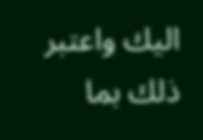اليك واعتبر ذلك بما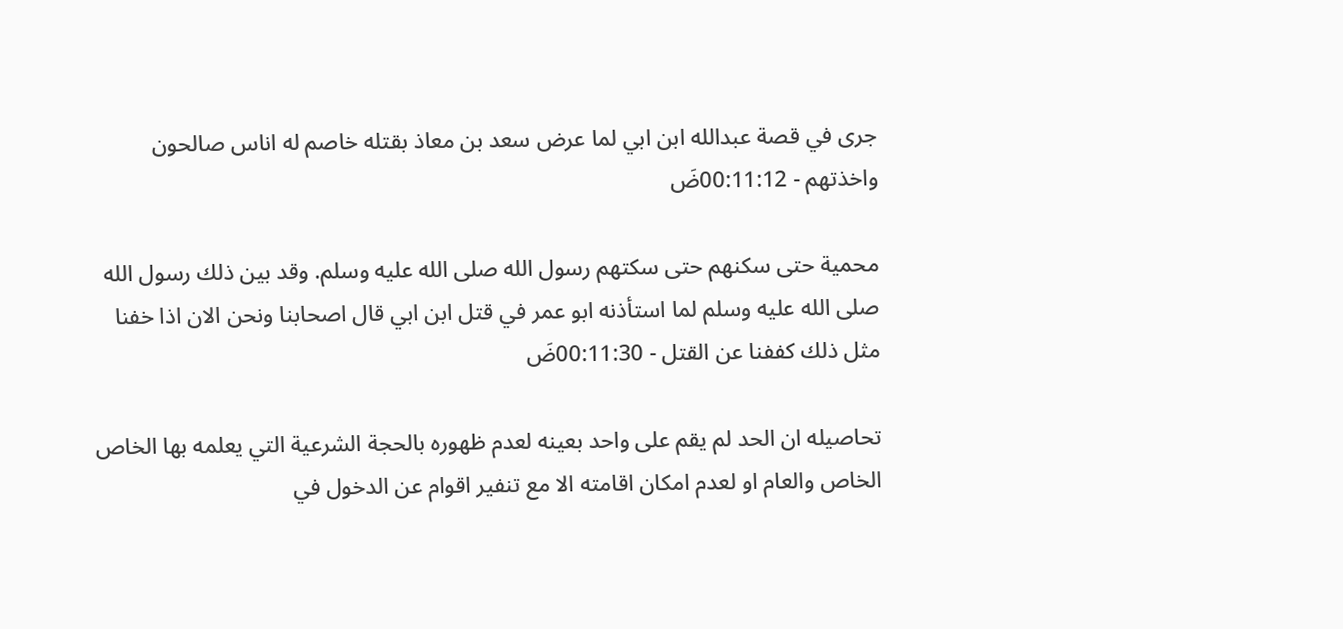جرى في قصة عبدالله ابن ابي لما عرض سعد بن معاذ بقتله خاصم له اناس صالحون واخذتهم - 00:11:12ضَ

محمية حتى سكنهم حتى سكتهم رسول الله صلى الله عليه وسلم. وقد بين ذلك رسول الله صلى الله عليه وسلم لما استأذنه ابو عمر في قتل ابن ابي قال اصحابنا ونحن الان اذا خفنا مثل ذلك كففنا عن القتل - 00:11:30ضَ

تحاصيله ان الحد لم يقم على واحد بعينه لعدم ظهوره بالحجة الشرعية التي يعلمه بها الخاص الخاص والعام او لعدم امكان اقامته الا مع تنفير اقوام عن الدخول في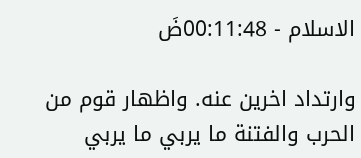الاسلام - 00:11:48ضَ

وارتداد اخرين عنه. واظهار قوم من الحرب والفتنة ما يربي ما يربي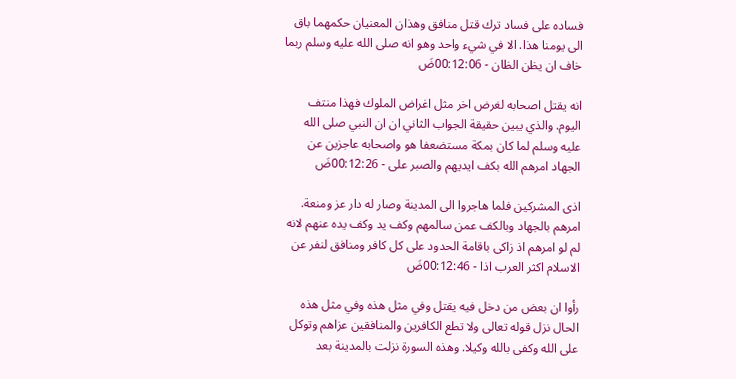فساده على فساد ترك قتل منافق وهذان المعنيان حكمهما باق الى يومنا هذا. الا في شيء واحد وهو انه صلى الله عليه وسلم ربما خاف ان يظن الظان - 00:12:06ضَ

انه يقتل اصحابه لغرض اخر مثل اغراض الملوك فهذا منتف اليوم. والذي يبين حقيقة الجواب الثاني ان ان النبي صلى الله عليه وسلم لما كان بمكة مستضعفا هو واصحابه عاجزين عن الجهاد امرهم الله بكف ايديهم والصبر على - 00:12:26ضَ

اذى المشركين فلما هاجروا الى المدينة وصار له دار عز ومنعة. امرهم بالجهاد وبالكف عمن سالمهم وكف يد وكف يده عنهم لانه لم لو امرهم اذ زاكى باقامة الحدود على كل كافر ومنافق لنفر عن الاسلام اكثر العرب اذا - 00:12:46ضَ

رأوا ان بعض من دخل فيه يقتل وفي مثل هذه وفي مثل هذه الحال نزل قوله تعالى ولا تطع الكافرين والمنافقين عزاهم وتوكل على الله وكفى بالله وكيلا. وهذه السورة نزلت بالمدينة بعد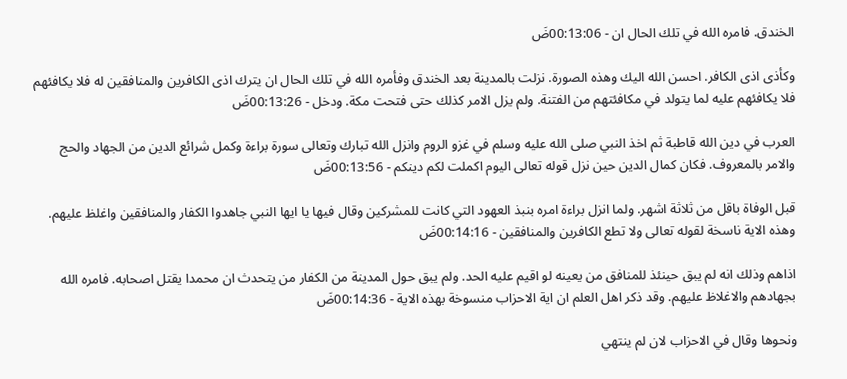الخندق. فامره الله في تلك الحال ان - 00:13:06ضَ

وكأذى اذى الكافر. احسن الله اليك وهذه الصورة. نزلت بالمدينة بعد الخندق وفأمره الله في تلك الحال ان يترك اذى الكافرين والمنافقين له فلا يكافئهم فلا يكافئهم عليه لما يتولد في مكافئتهم من الفتنة. ولم يزل الامر كذلك حتى فتحت مكة. ودخل - 00:13:26ضَ

العرب في دين الله قاطبة ثم اخذ النبي صلى الله عليه وسلم في غزو الروم وانزل الله تبارك وتعالى سورة براءة وكمل شرائع الدين من الجهاد والحج والامر بالمعروف. فكان كمال الدين حين نزل قوله تعالى اليوم اكملت لكم دينكم - 00:13:56ضَ

قبل الوفاة باقل من ثلاثة اشهر. ولما انزل براءة امره بنبذ العهود التي كانت للمشركين وقال فيها يا ايها النبي جاهدوا الكفار والمنافقين واغلظ عليهم. وهذه الاية ناسخة لقوله تعالى ولا تطع الكافرين والمنافقين - 00:14:16ضَ

اذاهم وذلك انه لم يبق حينئذ للمنافق من يعينه لو اقيم عليه الحد. ولم يبق حول المدينة من الكفار من يتحدث ان محمدا يقتل اصحابه. فامره الله بجهادهم والاغلاظ عليهم. وقد ذكر اهل العلم ان اية الاحزاب منسوخة بهذه الاية - 00:14:36ضَ

ونحوها وقال في الاحزاب لان لم ينتهي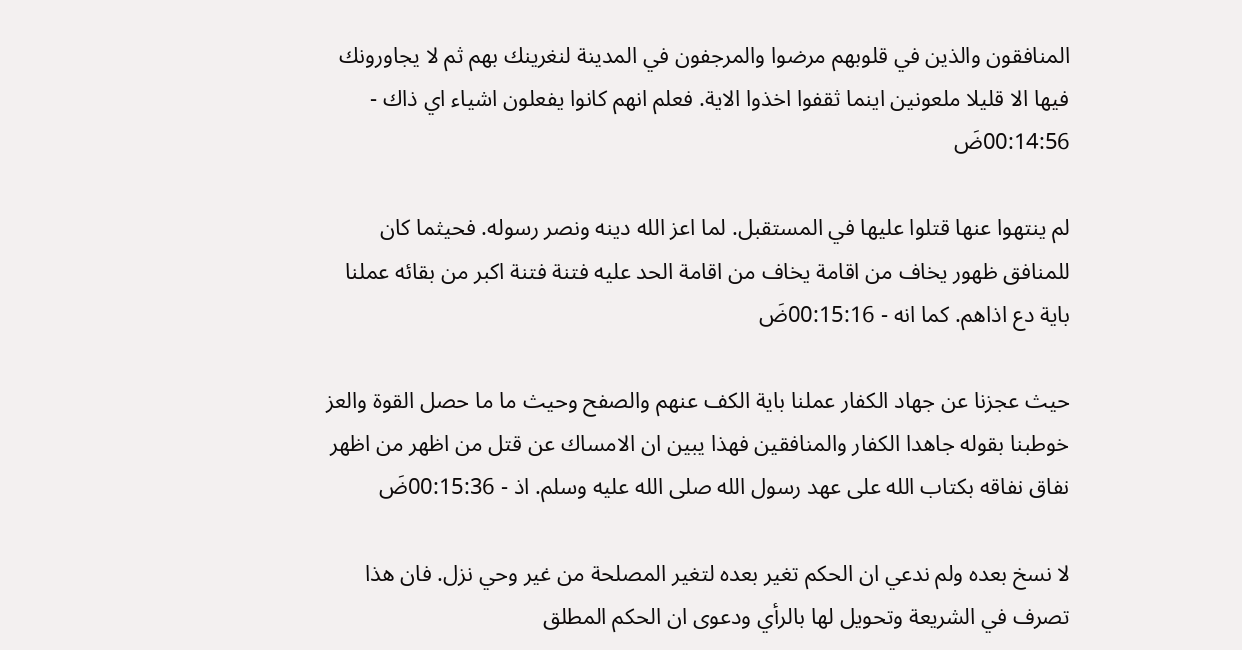المنافقون والذين في قلوبهم مرضوا والمرجفون في المدينة لنغرينك بهم ثم لا يجاورونك فيها الا قليلا ملعونين اينما ثقفوا اخذوا الاية. فعلم انهم كانوا يفعلون اشياء اي ذاك - 00:14:56ضَ

لم ينتهوا عنها قتلوا عليها في المستقبل. لما اعز الله دينه ونصر رسوله. فحيثما كان للمنافق ظهور يخاف من اقامة يخاف من اقامة الحد عليه فتنة فتنة اكبر من بقائه عملنا باية دع اذاهم. كما انه - 00:15:16ضَ

حيث عجزنا عن جهاد الكفار عملنا باية الكف عنهم والصفح وحيث ما ما حصل القوة والعز خوطبنا بقوله جاهدا الكفار والمنافقين فهذا يبين ان الامساك عن قتل من اظهر من اظهر نفاق نفاقه بكتاب الله على عهد رسول الله صلى الله عليه وسلم. اذ - 00:15:36ضَ

لا نسخ بعده ولم ندعي ان الحكم تغير بعده لتغير المصلحة من غير وحي نزل. فان هذا تصرف في الشريعة وتحويل لها بالرأي ودعوى ان الحكم المطلق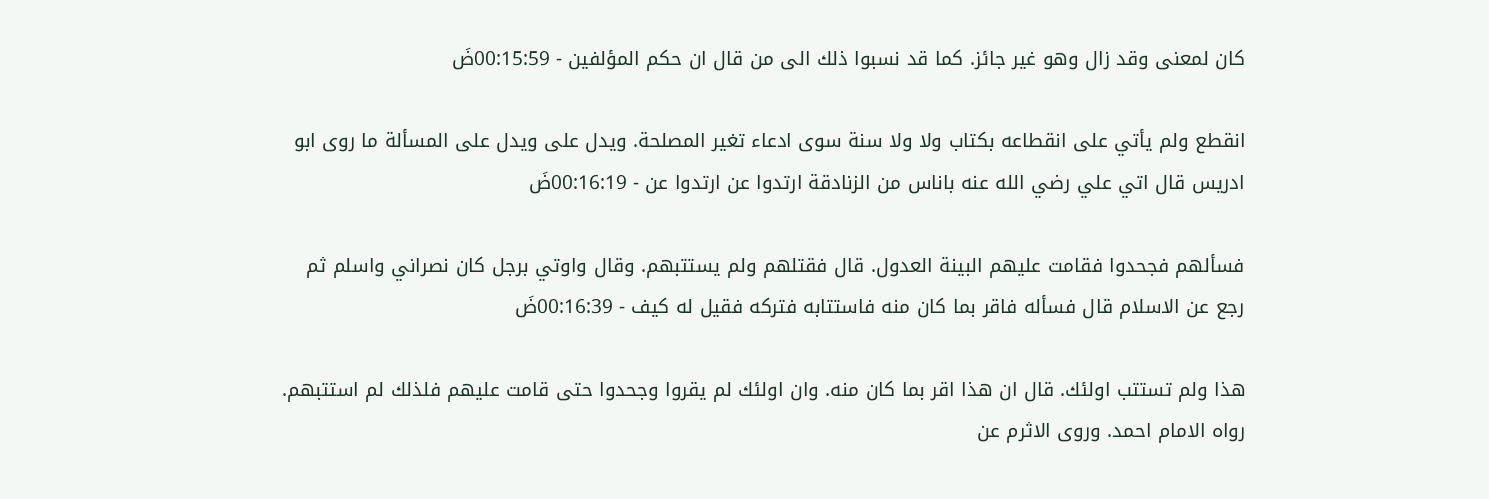كان لمعنى وقد زال وهو غير جائز. كما قد نسبوا ذلك الى من قال ان حكم المؤلفين - 00:15:59ضَ

انقطع ولم يأتي على انقطاعه بكتاب ولا ولا سنة سوى ادعاء تغير المصلحة. ويدل على ويدل على المسألة ما روى ابو ادريس قال اتي علي رضي الله عنه باناس من الزنادقة ارتدوا عن ارتدوا عن - 00:16:19ضَ

فسألهم فجحدوا فقامت عليهم البينة العدول. قال فقتلهم ولم يستتبهم. وقال واوتي برجل كان نصراني واسلم ثم رجع عن الاسلام قال فسأله فاقر بما كان منه فاستتابه فتركه فقيل له كيف - 00:16:39ضَ

هذا ولم تستتب اولئك. قال ان هذا اقر بما كان منه. وان اولئك لم يقروا وجحدوا حتى قامت عليهم فلذلك لم استتبهم. رواه الامام احمد. وروى الاثرم عن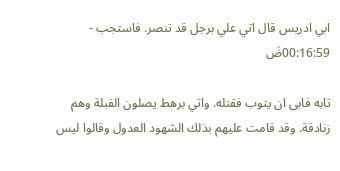ابي ادريس قال اتي علي برجل قد تنصر. فاستجب - 00:16:59ضَ

تابه فابى ان يتوب فقتله. واتي برهط يصلون القبلة وهم زنادقة. وقد قامت عليهم بذلك الشهود العدول وقالوا ليس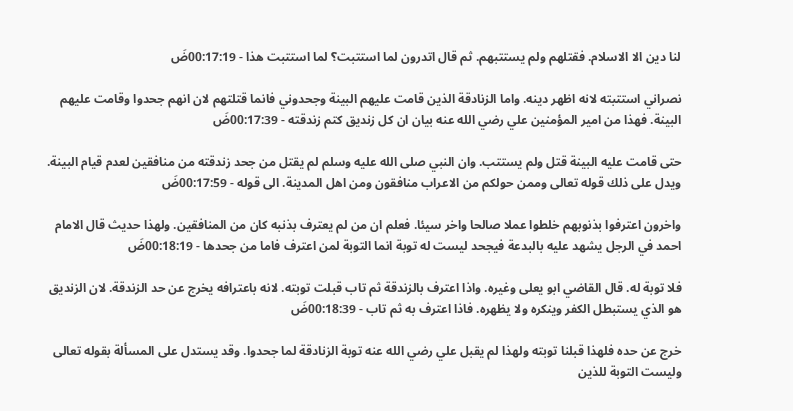لنا دين الا الاسلام. فقتلهم ولم يستتبهم. ثم قال اتدرون لما استتبت؟ لما استتبت هذا - 00:17:19ضَ

نصراني استتبته لانه اظهر دينه. واما الزنادقة الذين قامت عليهم البينة وجحدوني فانما قتلتهم لان انهم جحدوا وقامت عليهم البينة. فهذا من امير المؤمنين علي رضي الله عنه بيان ان كل زنديق كتم زندقته - 00:17:39ضَ

حتى قامت عليه البينة قتل ولم يستتب. وان النبي صلى الله عليه وسلم لم يقتل من جحد زندقته من منافقين لعدم قيام البينة. ويدل على ذلك قوله تعالى وممن حولكم من الاعراب منافقون ومن اهل المدينة. الى قوله - 00:17:59ضَ

واخرون اعترفوا بذنوبهم خلطوا عملا صالحا واخر سيئا. فعلم ان من لم يعترف بذنبه كان من المنافقين. ولهذا حديث قال الامام احمد في الرجل يشهد عليه بالبدعة فيجحد ليست له توبة انما التوبة لمن اعترف فاما من جحدها - 00:18:19ضَ

فلا توبة له. قال القاضي ابو يعلى وغيره. واذا اعترف بالزندقة ثم تاب قبلت توبته. لانه باعترافه يخرج عن حد الزندقة. لان الزنديق هو الذي يستبطل الكفر وينكره ولا يظهره. فاذا اعترف به ثم تاب - 00:18:39ضَ

خرج عن حده فلهذا قبلنا توبته ولهذا لم يقبل علي رضي الله عنه توبة الزنادقة لما جحدوا. وقد يستدل على المسألة بقوله تعالى وليست التوبة للذين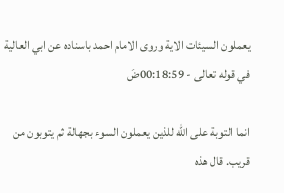يعملون السيئات الاية وروى الامام احمد باسناده عن ابي العالية في قوله تعالى - 00:18:59ضَ

انما التوبة على الله للذين يعملون السوء بجهالة ثم يتوبون من قريب. قال هذه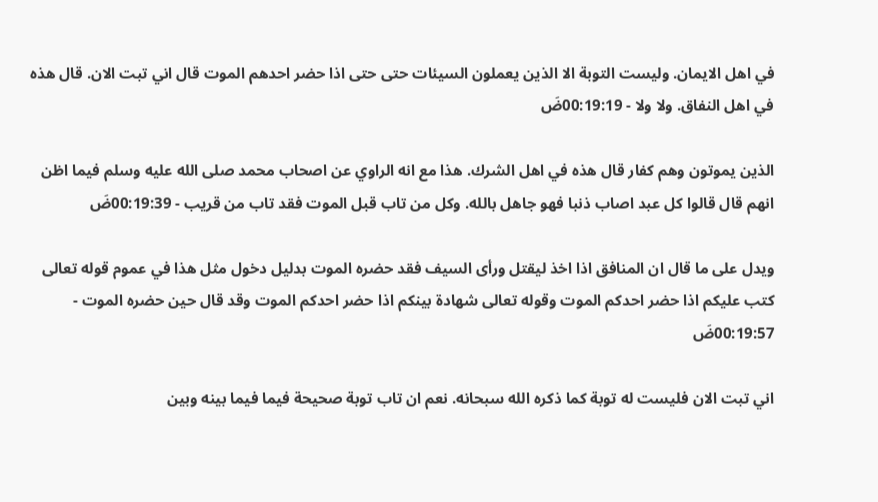في اهل الايمان. وليست التوبة الا الذين يعملون السيئات حتى حتى اذا حضر احدهم الموت قال اني تبت الان. قال هذه في اهل النفاق. ولا ولا - 00:19:19ضَ

الذين يموتون وهم كفار قال هذه في اهل الشرك. هذا مع انه الراوي عن اصحاب محمد صلى الله عليه وسلم فيما اظن انهم قال قالوا كل عبد اصاب ذنبا فهو جاهل بالله. وكل من تاب قبل الموت فقد تاب من قريب - 00:19:39ضَ

ويدل على ما قال ان المنافق اذا اخذ ليقتل ورأى السيف فقد حضره الموت بدليل دخول مثل هذا في عموم قوله تعالى كتب عليكم اذا حضر احدكم الموت وقوله تعالى شهادة بينكم اذا حضر احدكم الموت وقد قال حين حضره الموت - 00:19:57ضَ

اني تبت الان فليست له توبة كما ذكره الله سبحانه. نعم ان تاب توبة صحيحة فيما فيما بينه وبين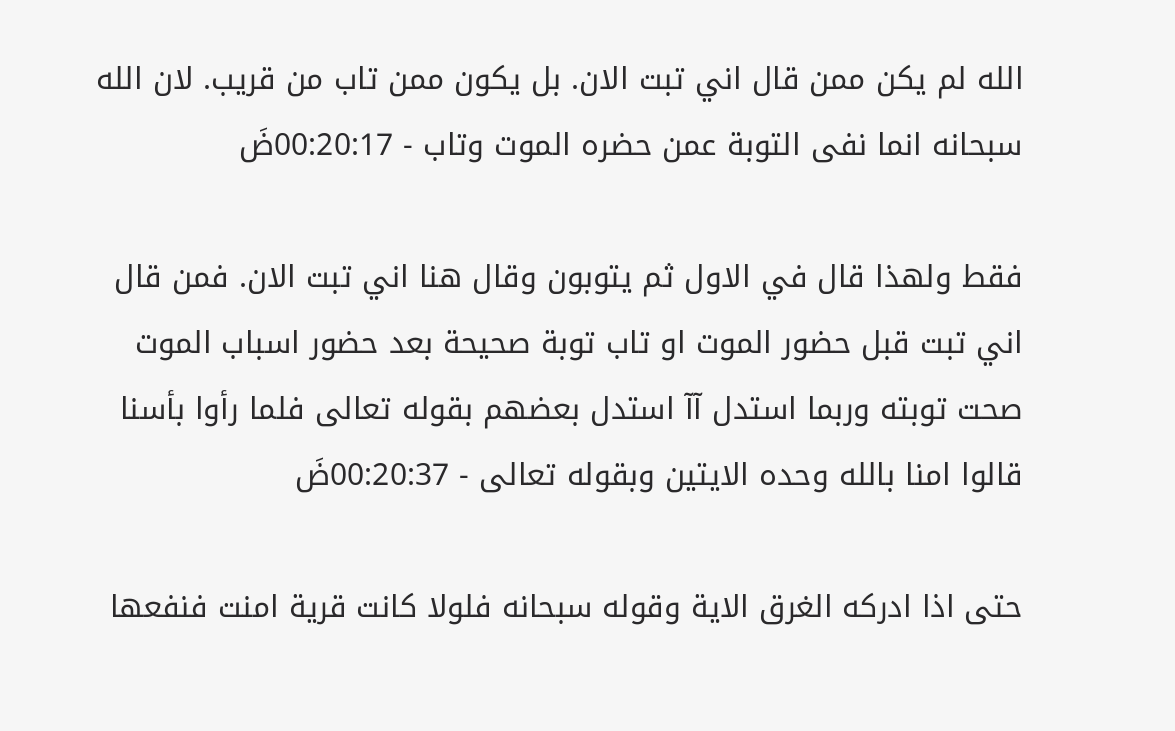الله لم يكن ممن قال اني تبت الان. بل يكون ممن تاب من قريب. لان الله سبحانه انما نفى التوبة عمن حضره الموت وتاب - 00:20:17ضَ

فقط ولهذا قال في الاول ثم يتوبون وقال هنا اني تبت الان. فمن قال اني تبت قبل حضور الموت او تاب توبة صحيحة بعد حضور اسباب الموت صحت توبته وربما استدل آآ استدل بعضهم بقوله تعالى فلما رأوا بأسنا قالوا امنا بالله وحده الايتين وبقوله تعالى - 00:20:37ضَ

حتى اذا ادركه الغرق الاية وقوله سبحانه فلولا كانت قرية امنت فنفعها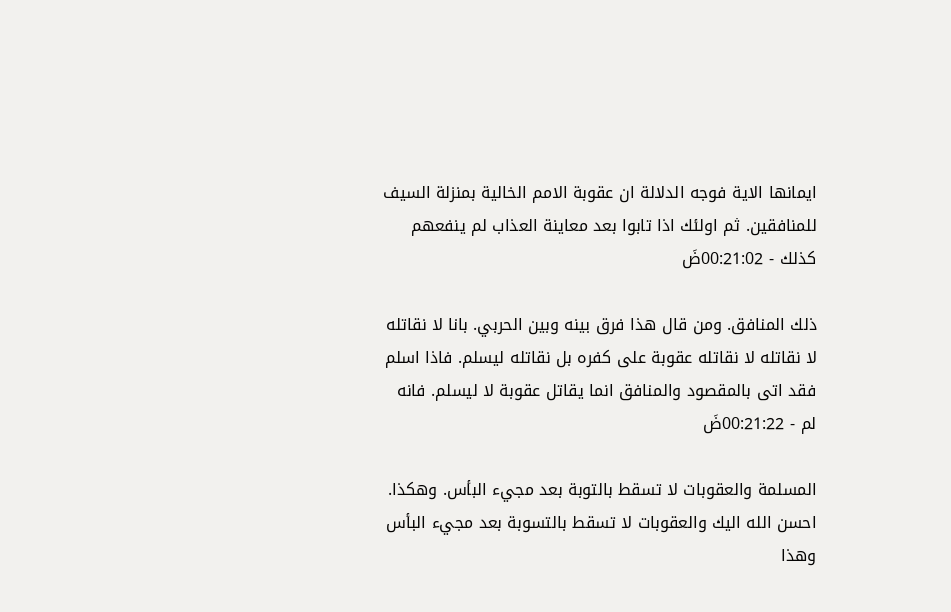ايمانها الاية فوجه الدلالة ان عقوبة الامم الخالية بمنزلة السيف للمنافقين. ثم اولئك اذا تابوا بعد معاينة العذاب لم ينفعهم كذلك - 00:21:02ضَ

ذلك المنافق. ومن قال هذا فرق بينه وبين الحربي. بانا لا نقاتله لا نقاتله لا نقاتله عقوبة على كفره بل نقاتله ليسلم. فاذا اسلم فقد اتى بالمقصود والمنافق انما يقاتل عقوبة لا ليسلم. فانه لم - 00:21:22ضَ

المسلمة والعقوبات لا تسقط بالتوبة بعد مجيء البأس. وهكذا. احسن الله اليك والعقوبات لا تسقط بالتسوبة بعد مجيء البأس وهذا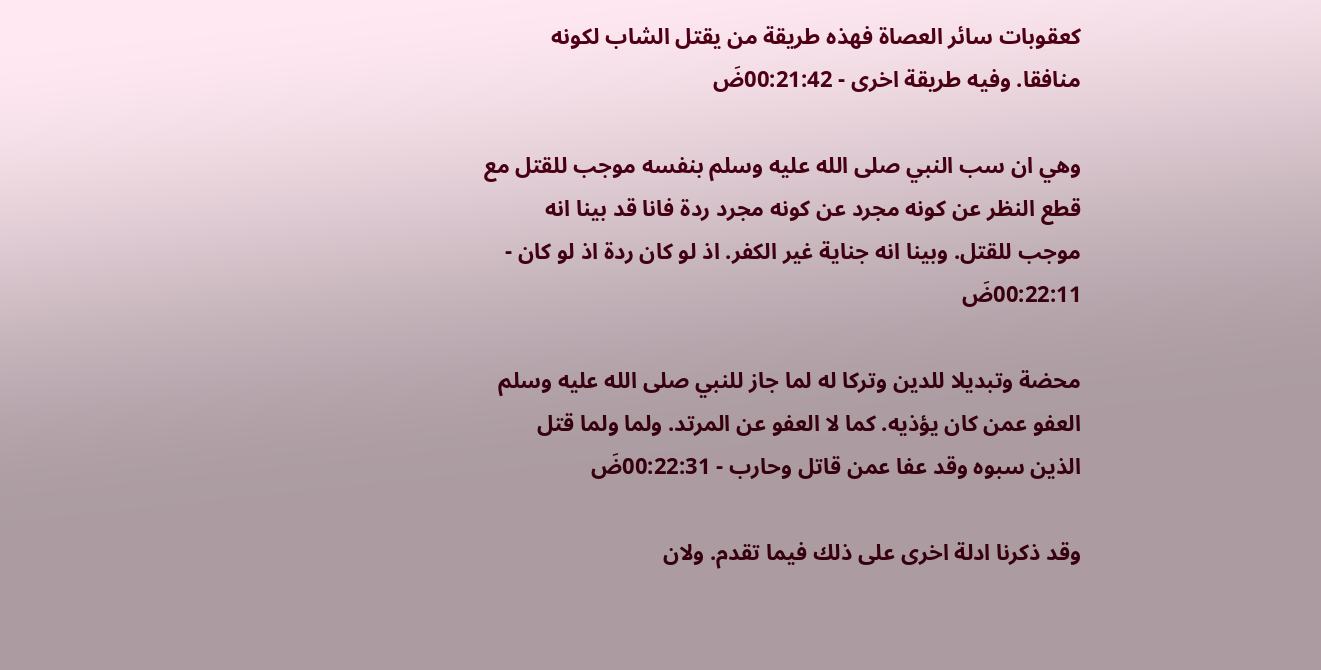كعقوبات سائر العصاة فهذه طريقة من يقتل الشاب لكونه منافقا. وفيه طريقة اخرى - 00:21:42ضَ

وهي ان سب النبي صلى الله عليه وسلم بنفسه موجب للقتل مع قطع النظر عن كونه مجرد عن كونه مجرد ردة فانا قد بينا انه موجب للقتل. وبينا انه جناية غير الكفر. اذ لو كان ردة اذ لو كان - 00:22:11ضَ

محضة وتبديلا للدين وتركا له لما جاز للنبي صلى الله عليه وسلم العفو عمن كان يؤذيه. كما لا العفو عن المرتد. ولما ولما قتل الذين سبوه وقد عفا عمن قاتل وحارب - 00:22:31ضَ

وقد ذكرنا ادلة اخرى على ذلك فيما تقدم. ولان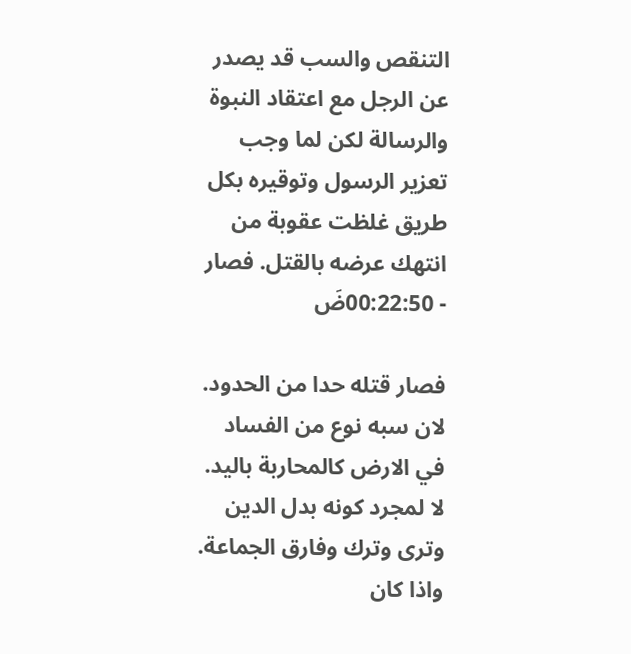التنقص والسب قد يصدر عن الرجل مع اعتقاد النبوة والرسالة لكن لما وجب تعزير الرسول وتوقيره بكل طريق غلظت عقوبة من انتهك عرضه بالقتل. فصار - 00:22:50ضَ

فصار قتله حدا من الحدود. لان سبه نوع من الفساد في الارض كالمحاربة باليد. لا لمجرد كونه بدل الدين وترى وترك وفارق الجماعة. واذا كان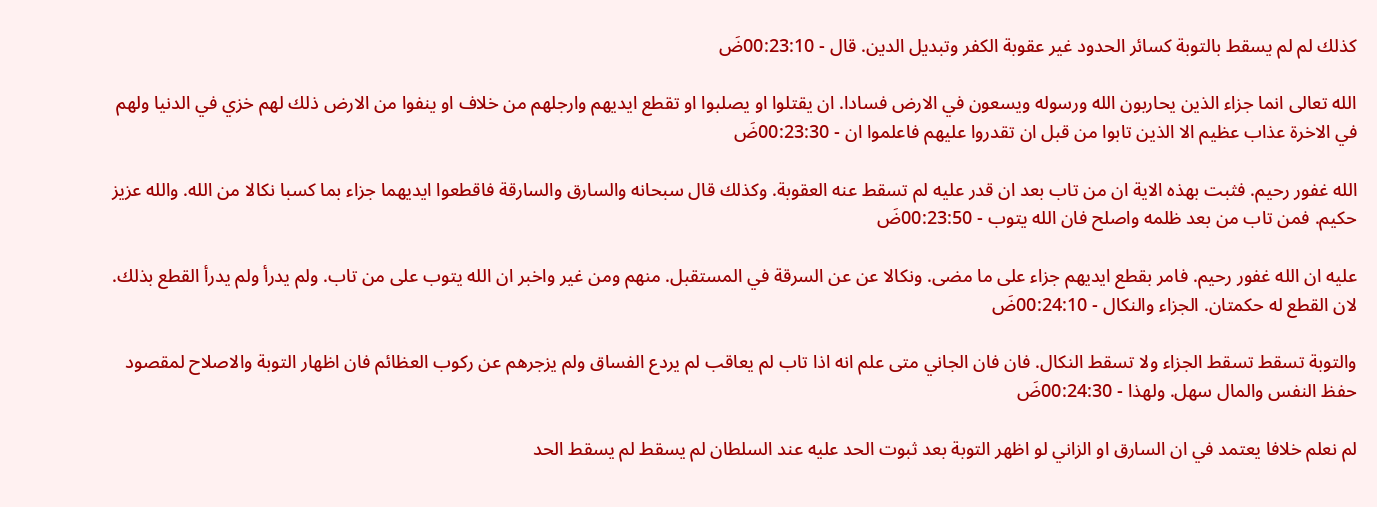كذلك لم لم يسقط بالتوبة كسائر الحدود غير عقوبة الكفر وتبديل الدين. قال - 00:23:10ضَ

الله تعالى انما جزاء الذين يحاربون الله ورسوله ويسعون في الارض فسادا. ان يقتلوا او يصلبوا او تقطع ايديهم وارجلهم من خلاف او ينفوا من الارض ذلك لهم خزي في الدنيا ولهم في الاخرة عذاب عظيم الا الذين تابوا من قبل ان تقدروا عليهم فاعلموا ان - 00:23:30ضَ

الله غفور رحيم. فثبت بهذه الاية ان من تاب بعد ان قدر عليه لم تسقط عنه العقوبة. وكذلك قال سبحانه والسارق والسارقة فاقطعوا ايديهما جزاء بما كسبا نكالا من الله. والله عزيز حكيم. فمن تاب من بعد ظلمه واصلح فان الله يتوب - 00:23:50ضَ

عليه ان الله غفور رحيم. فامر بقطع ايديهم جزاء على ما مضى. ونكالا عن عن السرقة في المستقبل. منهم ومن غير واخبر ان الله يتوب على من تاب. ولم يدرأ ولم يدرأ القطع بذلك. لان القطع له حكمتان. الجزاء والنكال - 00:24:10ضَ

والتوبة تسقط تسقط الجزاء ولا تسقط النكال. فان فان الجاني متى علم انه اذا تاب لم يعاقب لم يردع الفساق ولم يزجرهم عن ركوب العظائم فان اظهار التوبة والاصلاح لمقصود حفظ النفس والمال سهل. ولهذا - 00:24:30ضَ

لم نعلم خلافا يعتمد في ان السارق او الزاني لو اظهر التوبة بعد ثبوت الحد عليه عند السلطان لم يسقط لم يسقط الحد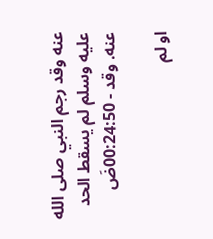عنه وقد رجم النبي صلى الله عليه وسلم لم يسقط الحد عنه. وقد - 00:24:50ضَ

او لم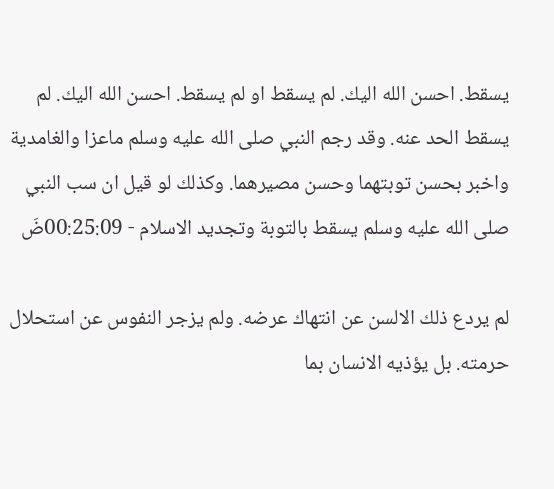يسقط. احسن الله اليك. لم يسقط او لم يسقط. احسن الله اليك. لم يسقط الحد عنه. وقد رجم النبي صلى الله عليه وسلم ماعزا والغامدية واخبر بحسن توبتهما وحسن مصيرهما. وكذلك لو قيل ان سب النبي صلى الله عليه وسلم يسقط بالتوبة وتجديد الاسلام - 00:25:09ضَ

لم يردع ذلك الالسن عن انتهاك عرضه. ولم يزجر النفوس عن استحلال حرمته. بل يؤذيه الانسان بما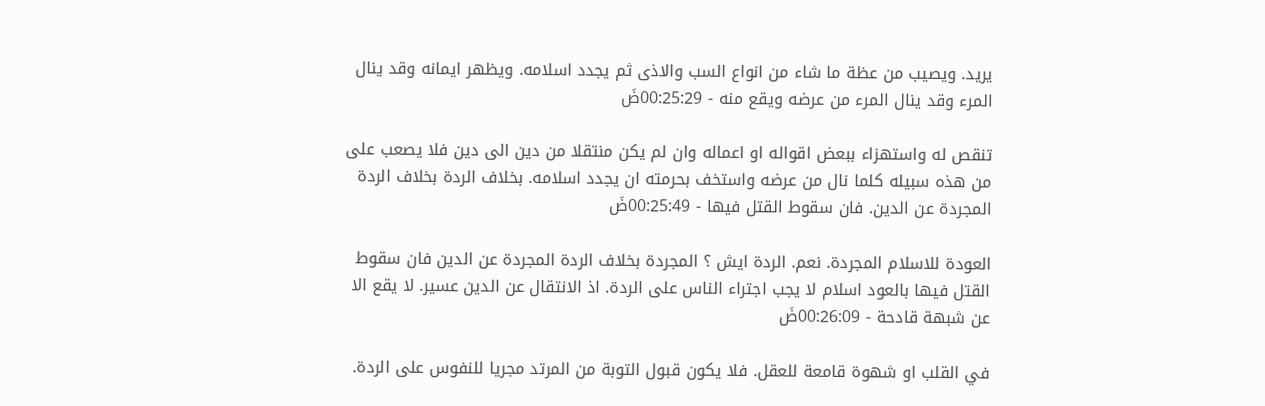يريد. ويصيب من عظة ما شاء من انواع السب والاذى ثم يجدد اسلامه. ويظهر ايمانه وقد ينال المرء وقد ينال المرء من عرضه ويقع منه - 00:25:29ضَ

تنقص له واستهزاء ببعض اقواله او اعماله وان لم يكن منتقلا من دين الى دين فلا يصعب على من هذه سبيله كلما نال من عرضه واستخف بحرمته ان يجدد اسلامه. بخلاف الردة بخلاف الردة المجردة عن الدين. فان سقوط القتل فيها - 00:25:49ضَ

العودة للاسلام المجردة. نعم. الردة ايش ؟ المجردة بخلاف الردة المجردة عن الدين فان سقوط القتل فيها بالعود اسلام لا يجب اجتراء الناس على الردة. اذ الانتقال عن الدين عسير. لا يقع الا عن شبهة قادحة - 00:26:09ضَ

في القلب او شهوة قامعة للعقل. فلا يكون قبول التوبة من المرتد مجريا للنفوس على الردة.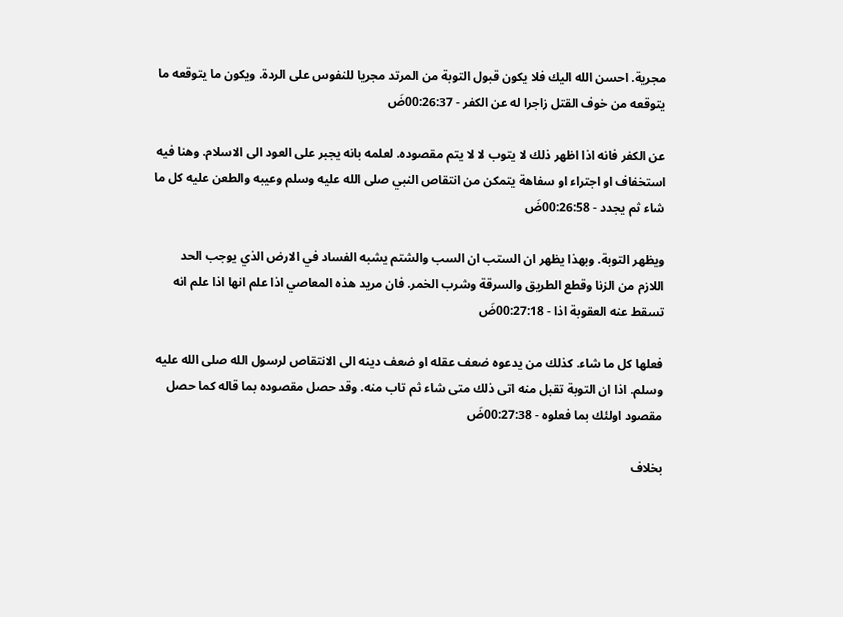مجرية. احسن الله اليك فلا يكون قبول التوبة من المرتد مجريا للنفوس على الردة. ويكون ما يتوقعه ما يتوقعه من خوف القتل زاجرا له عن الكفر - 00:26:37ضَ

عن الكفر فانه اذا اظهر ذلك لا يتوب لا لا يتم مقصوده. لعلمه بانه يجبر على العود الى الاسلام. وهنا فيه استخفاف او اجتراء او سفاهة يتمكن من انتقاص النبي صلى الله عليه وسلم وعيبه والطعن عليه كل ما شاء ثم يجدد - 00:26:58ضَ

ويظهر التوبة. وبهذا يظهر ان الستب ان السب والشتم يشبه الفساد في الارض الذي يوجب الحد اللازم من الزنا وقطع الطريق والسرقة وشرب الخمر. فان مريد هذه المعاصي اذا علم انها اذا علم انه تسقط عنه العقوبة اذا - 00:27:18ضَ

فعلها كل ما شاء. كذلك من يدعوه ضعف عقله او ضعف دينه الى الانتقاص لرسول الله صلى الله عليه وسلم. اذا ان التوبة تقبل منه اتى ذلك متى شاء ثم تاب منه. وقد حصل مقصوده بما قاله كما حصل مقصود اولئك بما فعلوه - 00:27:38ضَ

بخلاف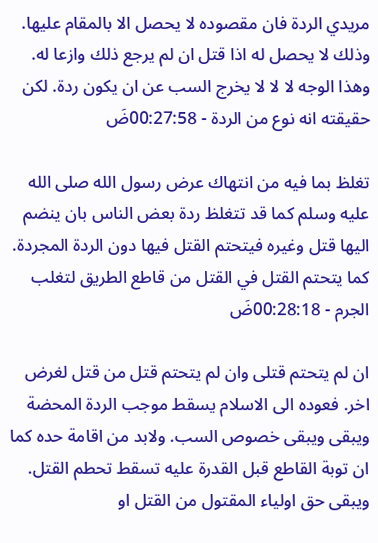مريدي الردة فان مقصوده لا يحصل الا بالمقام عليها. وذلك لا يحصل له اذا قتل ان لم يرجع ذلك وازعا له. وهذا الوجه لا لا لا يخرج السب عن ان يكون ردة. لكن حقيقته انه نوع من الردة - 00:27:58ضَ

تغلظ بما فيه من انتهاك عرض رسول الله صلى الله عليه وسلم كما قد تتغلظ ردة بعض الناس بان ينضم اليها قتل وغيره فيتحتم القتل فيها دون الردة المجردة. كما يتحتم القتل في القتل من قاطع الطريق لتغلب الجرم - 00:28:18ضَ

ان لم يتحتم قتلى وان لم يتحتم قتل من قتل لغرض اخر. فعوده الى الاسلام يسقط موجب الردة المحضة ويبقى ويبقى خصوص السب. ولابد من اقامة حده كما ان توبة القاطع قبل القدرة عليه تسقط تحطم القتل. ويبقى حق اولياء المقتول من القتل او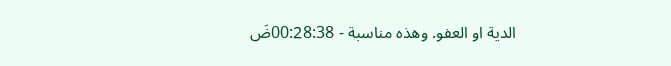الدية او العفو. وهذه مناسبة - 00:28:38ضَ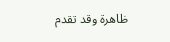ظاهرة وقد تقدم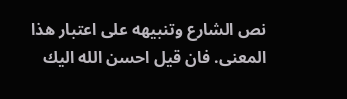نص الشارع وتنبيهه على اعتبار هذا المعنى. فان قيل احسن الله اليك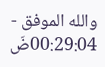والله الموفق - 00:29:04ضَ